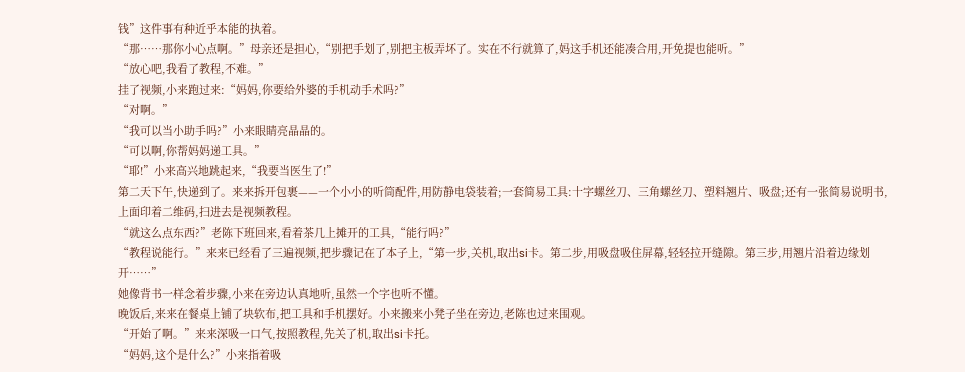钱”这件事有种近乎本能的执着。
“那……那你小心点啊。”母亲还是担心,“别把手划了,别把主板弄坏了。实在不行就算了,妈这手机还能凑合用,开免提也能听。”
“放心吧,我看了教程,不难。”
挂了视频,小来跑过来:“妈妈,你要给外婆的手机动手术吗?”
“对啊。”
“我可以当小助手吗?”小来眼睛亮晶晶的。
“可以啊,你帮妈妈递工具。”
“耶!”小来高兴地跳起来,“我要当医生了!”
第二天下午,快递到了。来来拆开包裹——一个小小的听筒配件,用防静电袋装着;一套简易工具:十字螺丝刀、三角螺丝刀、塑料翘片、吸盘;还有一张简易说明书,上面印着二维码,扫进去是视频教程。
“就这么点东西?”老陈下班回来,看着茶几上摊开的工具,“能行吗?”
“教程说能行。”来来已经看了三遍视频,把步骤记在了本子上,“第一步,关机,取出si卡。第二步,用吸盘吸住屏幕,轻轻拉开缝隙。第三步,用翘片沿着边缘划开……”
她像背书一样念着步骤,小来在旁边认真地听,虽然一个字也听不懂。
晚饭后,来来在餐桌上铺了块软布,把工具和手机摆好。小来搬来小凳子坐在旁边,老陈也过来围观。
“开始了啊。”来来深吸一口气,按照教程,先关了机,取出si卡托。
“妈妈,这个是什么?”小来指着吸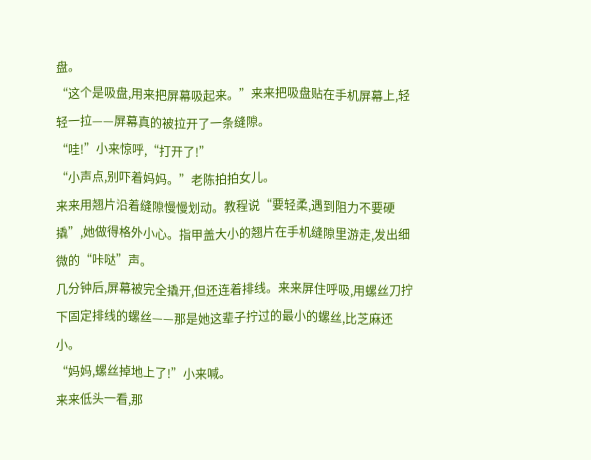盘。
“这个是吸盘,用来把屏幕吸起来。”来来把吸盘贴在手机屏幕上,轻轻一拉——屏幕真的被拉开了一条缝隙。
“哇!”小来惊呼,“打开了!”
“小声点,别吓着妈妈。”老陈拍拍女儿。
来来用翘片沿着缝隙慢慢划动。教程说“要轻柔,遇到阻力不要硬撬”,她做得格外小心。指甲盖大小的翘片在手机缝隙里游走,发出细微的“咔哒”声。
几分钟后,屏幕被完全撬开,但还连着排线。来来屏住呼吸,用螺丝刀拧下固定排线的螺丝——那是她这辈子拧过的最小的螺丝,比芝麻还小。
“妈妈,螺丝掉地上了!”小来喊。
来来低头一看,那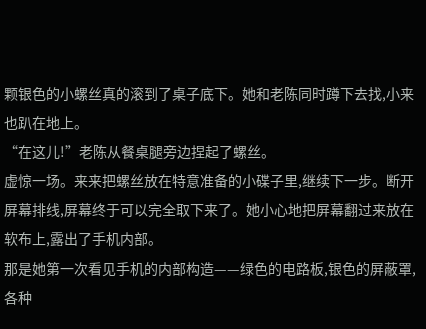颗银色的小螺丝真的滚到了桌子底下。她和老陈同时蹲下去找,小来也趴在地上。
“在这儿!”老陈从餐桌腿旁边捏起了螺丝。
虚惊一场。来来把螺丝放在特意准备的小碟子里,继续下一步。断开屏幕排线,屏幕终于可以完全取下来了。她小心地把屏幕翻过来放在软布上,露出了手机内部。
那是她第一次看见手机的内部构造——绿色的电路板,银色的屏蔽罩,各种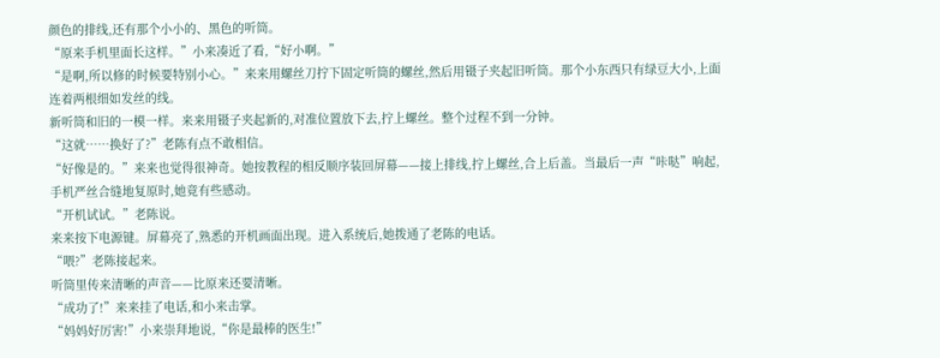颜色的排线,还有那个小小的、黑色的听筒。
“原来手机里面长这样。”小来凑近了看,“好小啊。”
“是啊,所以修的时候要特别小心。”来来用螺丝刀拧下固定听筒的螺丝,然后用镊子夹起旧听筒。那个小东西只有绿豆大小,上面连着两根细如发丝的线。
新听筒和旧的一模一样。来来用镊子夹起新的,对准位置放下去,拧上螺丝。整个过程不到一分钟。
“这就……换好了?”老陈有点不敢相信。
“好像是的。”来来也觉得很神奇。她按教程的相反顺序装回屏幕——接上排线,拧上螺丝,合上后盖。当最后一声“咔哒”响起,手机严丝合缝地复原时,她竟有些感动。
“开机试试。”老陈说。
来来按下电源键。屏幕亮了,熟悉的开机画面出现。进入系统后,她拨通了老陈的电话。
“喂?”老陈接起来。
听筒里传来清晰的声音——比原来还要清晰。
“成功了!”来来挂了电话,和小来击掌。
“妈妈好厉害!”小来崇拜地说,“你是最棒的医生!”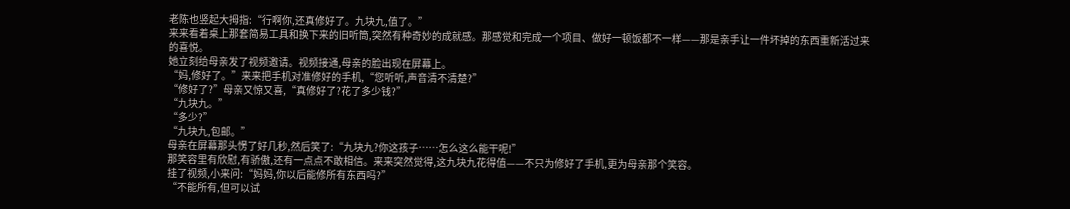老陈也竖起大拇指:“行啊你,还真修好了。九块九,值了。”
来来看着桌上那套简易工具和换下来的旧听筒,突然有种奇妙的成就感。那感觉和完成一个项目、做好一顿饭都不一样——那是亲手让一件坏掉的东西重新活过来的喜悦。
她立刻给母亲发了视频邀请。视频接通,母亲的脸出现在屏幕上。
“妈,修好了。”来来把手机对准修好的手机,“您听听,声音清不清楚?”
“修好了?”母亲又惊又喜,“真修好了?花了多少钱?”
“九块九。”
“多少?”
“九块九,包邮。”
母亲在屏幕那头愣了好几秒,然后笑了:“九块九?你这孩子……怎么这么能干呢!”
那笑容里有欣慰,有骄傲,还有一点点不敢相信。来来突然觉得,这九块九花得值——不只为修好了手机,更为母亲那个笑容。
挂了视频,小来问:“妈妈,你以后能修所有东西吗?”
“不能所有,但可以试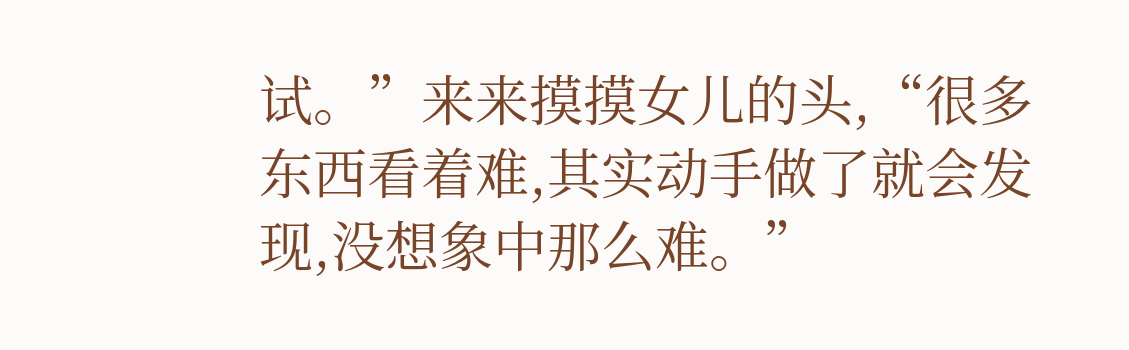试。”来来摸摸女儿的头,“很多东西看着难,其实动手做了就会发现,没想象中那么难。”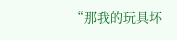“那我的玩具坏